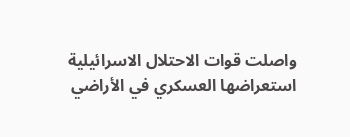واصلت قوات الاحتلال الاسرائيلية استعراضها العسكري في الأراضي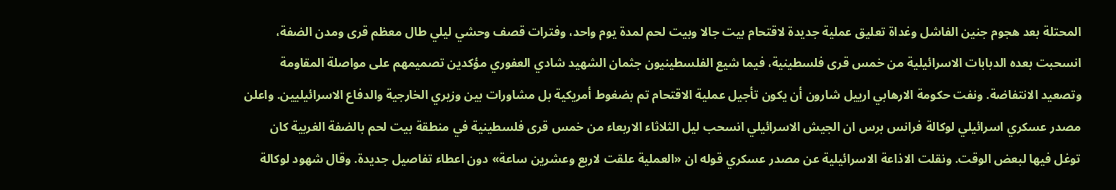المحتلة بعد هجوم جنين الفاشل وغداة تعليق عملية جديدة لاقتحام بيت جالا وبيت لحم لمدة يوم واحد، وفترات قصف وحشي ليلي طال معظم قرى ومدن الضفة، انسحبت بعده الدبابات الاسرائيلية من خمس قرى فلسطينية، فيما شيع الفلسطينيون جثمان الشهيد شادي العفوري مؤكدين تصميمهم على مواصلة المقاومة وتصعيد الانتفاضة. ونفت حكومة الارهابي ارييل شارون أن يكون تأجيل عملية الاقتحام تم بضغوط أمريكية بل مشاورات بين وزيري الخارجية والدفاع الاسرائيليين. واعلن مصدر عسكري اسرائيلي لوكالة فرانس برس ان الجيش الاسرائيلي انسحب ليل الثلاثاء الاربعاء من خمس قرى فلسطينية في منطقة بيت لحم بالضفة الغربية كان توغل فيها لبعض الوقت. ونقلت الاذاعة الاسرائيلية عن مصدر عسكري قوله ان «العملية علقت لاربع وعشرين ساعة» دون اعطاء تفاصيل جديدة. وقال شهود لوكالة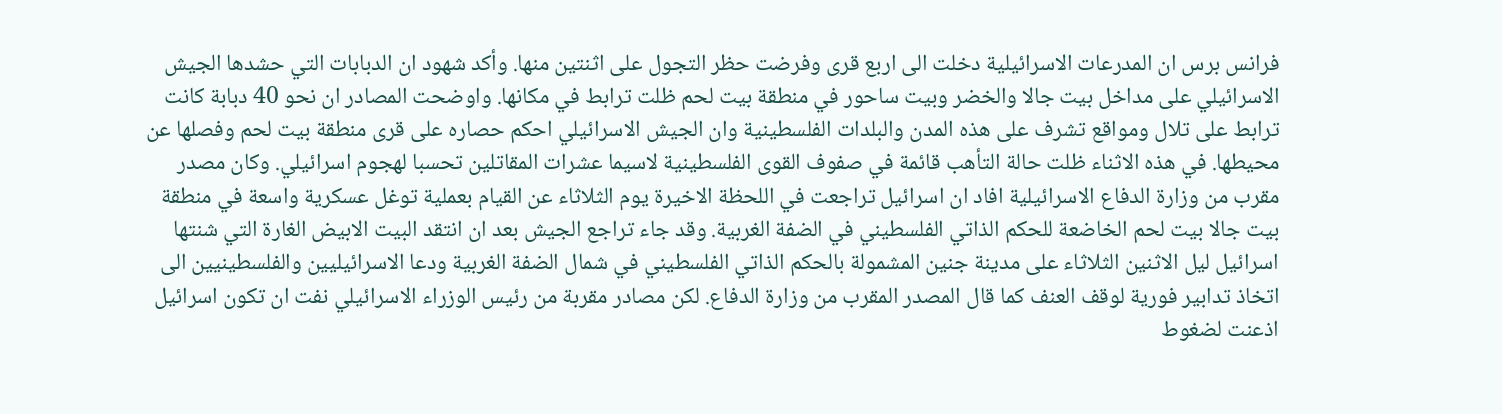فرانس برس ان المدرعات الاسرائيلية دخلت الى اربع قرى وفرضت حظر التجول على اثنتين منها. وأكد شهود ان الدبابات التي حشدها الجيش الاسرائيلي على مداخل بيت جالا والخضر وبيت ساحور في منطقة بيت لحم ظلت ترابط في مكانها. واوضحت المصادر ان نحو 40 دبابة كانت ترابط على تلال ومواقع تشرف على هذه المدن والبلدات الفلسطينية وان الجيش الاسرائيلي احكم حصاره على قرى منطقة بيت لحم وفصلها عن محيطها. في هذه الاثناء ظلت حالة التأهب قائمة في صفوف القوى الفلسطينية لاسيما عشرات المقاتلين تحسبا لهجوم اسرائيلي. وكان مصدر مقرب من وزارة الدفاع الاسرائيلية افاد ان اسرائيل تراجعت في اللحظة الاخيرة يوم الثلاثاء عن القيام بعملية توغل عسكرية واسعة في منطقة بيت جالا بيت لحم الخاضعة للحكم الذاتي الفلسطيني في الضفة الغربية. وقد جاء تراجع الجيش بعد ان انتقد البيت الابيض الغارة التي شنتها اسرائيل ليل الاثنين الثلاثاء على مدينة جنين المشمولة بالحكم الذاتي الفلسطيني في شمال الضفة الغربية ودعا الاسرائيليين والفلسطينيين الى اتخاذ تدابير فورية لوقف العنف كما قال المصدر المقرب من وزارة الدفاع. لكن مصادر مقربة من رئيس الوزراء الاسرائيلي نفت ان تكون اسرائيل اذعنت لضغوط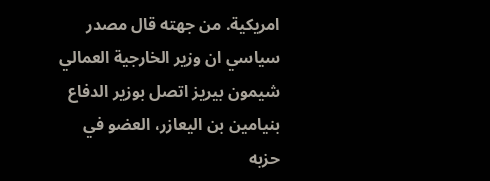امريكية. من جهته قال مصدر سياسي ان وزير الخارجية العمالي شيمون بيريز اتصل بوزير الدفاع بنيامين بن اليعازر، العضو في حزبه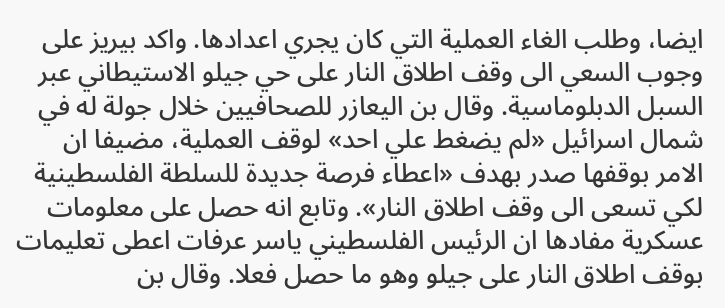ايضا، وطلب الغاء العملية التي كان يجري اعدادها. واكد بيريز على وجوب السعي الى وقف اطلاق النار على حي جيلو الاستيطاني عبر السبل الدبلوماسية. وقال بن اليعازر للصحافيين خلال جولة له في شمال اسرائيل «لم يضغط علي احد» لوقف العملية، مضيفا ان الامر بوقفها صدر بهدف «اعطاء فرصة جديدة للسلطة الفلسطينية لكي تسعى الى وقف اطلاق النار». وتابع انه حصل على معلومات عسكرية مفادها ان الرئيس الفلسطيني ياسر عرفات اعطى تعليمات بوقف اطلاق النار على جيلو وهو ما حصل فعلا. وقال بن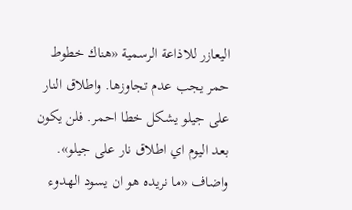اليعازر للاذاعة الرسمية «هناك خطوط حمر يجب عدم تجاوزها. واطلاق النار على جيلو يشكل خطا احمر. فلن يكون بعد اليوم اي اطلاق نار على جيلو». واضاف «ما نريده هو ان يسود الهدوء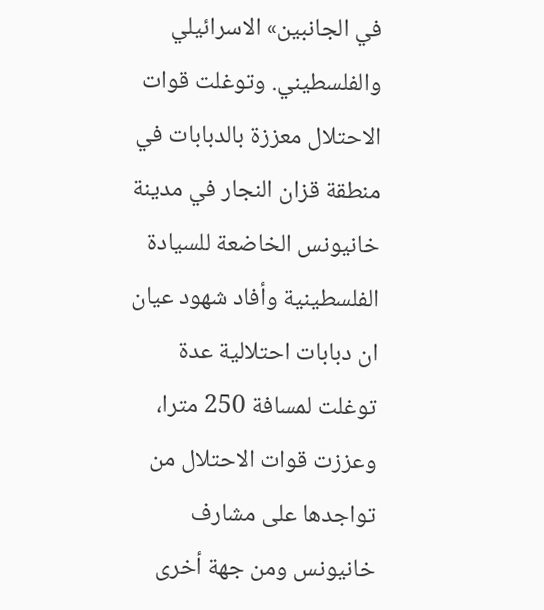في الجانبين» الاسرائيلي والفلسطيني. وتوغلت قوات الاحتلال معززة بالدبابات في منطقة قزان النجار في مدينة خانيونس الخاضعة للسيادة الفلسطينية وأفاد شهود عيان ان دبابات احتلالية عدة توغلت لمسافة 250 مترا، وعززت قوات الاحتلال من تواجدها على مشارف خانيونس ومن جهة أخرى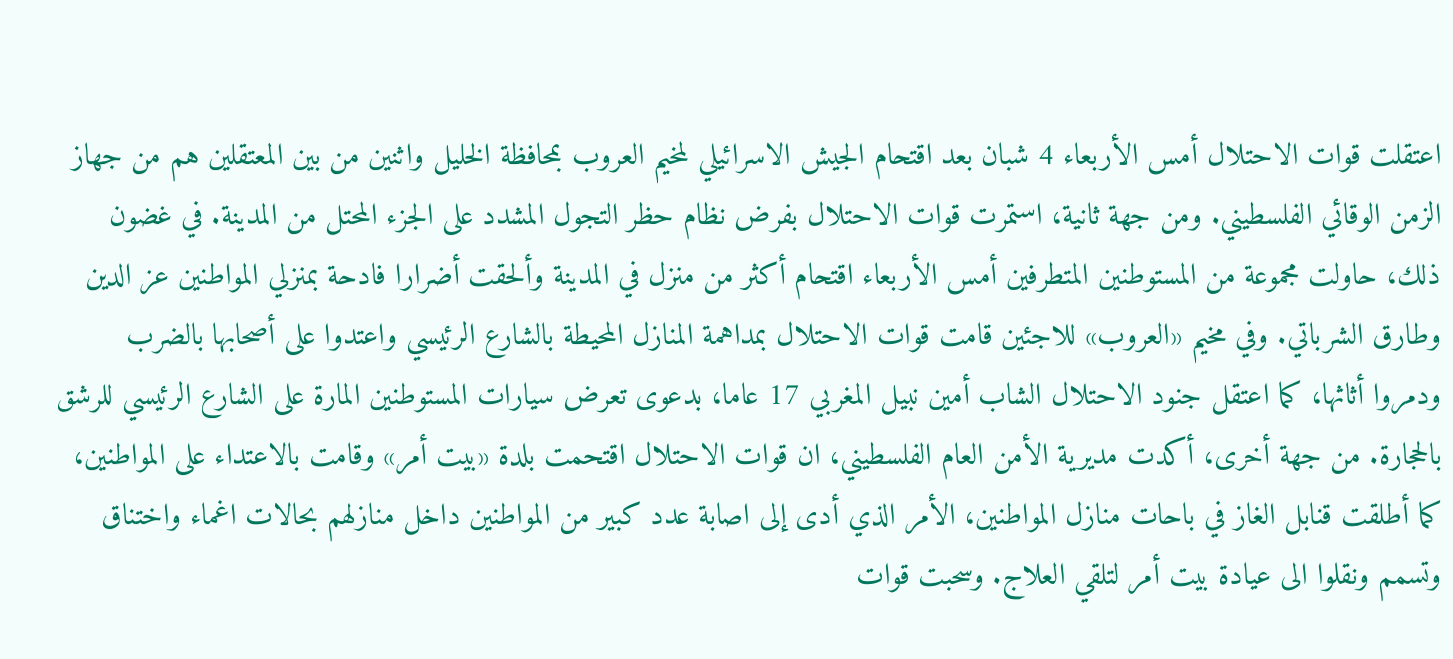اعتقلت قوات الاحتلال أمس الأربعاء 4 شبان بعد اقتحام الجيش الاسرائيلي لمخيم العروب بمحافظة الخليل واثنين من بين المعتقلين هم من جهاز الزمن الوقائي الفلسطيني. ومن جهة ثانية، استمرت قوات الاحتلال بفرض نظام حظر التجول المشدد على الجزء المحتل من المدينة. في غضون ذلك، حاولت مجموعة من المستوطنين المتطرفين أمس الأربعاء اقتحام أكثر من منزل في المدينة وألحقت أضرارا فادحة بمنزلي المواطنين عز الدين وطارق الشرباتي. وفي مخيم «العروب» للاجئين قامت قوات الاحتلال بمداهمة المنازل المحيطة بالشارع الرئيسي واعتدوا على أصحابها بالضرب ودمروا أثاثها، كما اعتقل جنود الاحتلال الشاب أمين نبيل المغربي 17 عاما، بدعوى تعرض سيارات المستوطنين المارة على الشارع الرئيسي للرشق بالحجارة. من جهة أخرى، أكدت مديرية الأمن العام الفلسطيني، ان قوات الاحتلال اقتحمت بلدة «بيت أمر» وقامت بالاعتداء على المواطنين، كما أطلقت قنابل الغاز في باحات منازل المواطنين، الأمر الذي أدى إلى اصابة عدد كبير من المواطنين داخل منازلهم بحالات اغماء واختناق وتسمم ونقلوا الى عيادة بيت أمر لتلقي العلاج. وسحبت قوات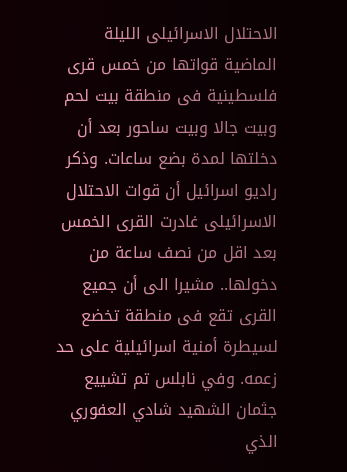الاحتلال الاسرائيلى الليلة الماضية قواتها من خمس قرى فلسطينية فى منطقة بيت لحم وبيت جالا وبيت ساحور بعد أن دخلتها لمدة بضع ساعات. وذكر راديو اسرائيل أن قوات الاحتلال الاسرائيلى غادرت القرى الخمس بعد اقل من نصف ساعة من دخولها.. مشيرا الى أن جميع القرى تقع فى منطقة تخضع لسيطرة أمنية اسرائيلية على حد زعمه. وفي نابلس تم تشييع جثمان الشهيد شادي العفوري الذي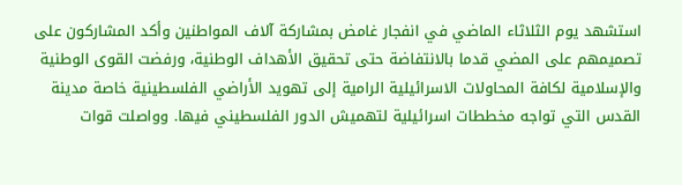استشهد يوم الثلاثاء الماضي في انفجار غامض بمشاركة آلاف المواطنين وأكد المشاركون على تصميمهم على المضي قدما بالانتفاضة حتى تحقيق الأهداف الوطنية، ورفضت القوى الوطنية والإسلامية لكافة المحاولات الاسرائيلية الرامية إلى تهويد الأراضي الفلسطينية خاصة مدينة القدس التي تواجه مخططات اسرائيلية لتهميش الدور الفلسطيني فيها. وواصلت قوات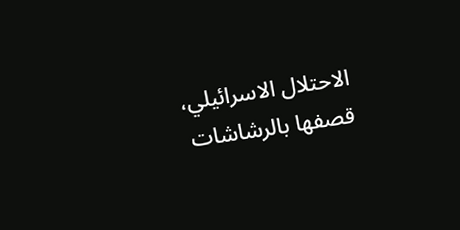الاحتلال الاسرائيلي، قصفها بالرشاشات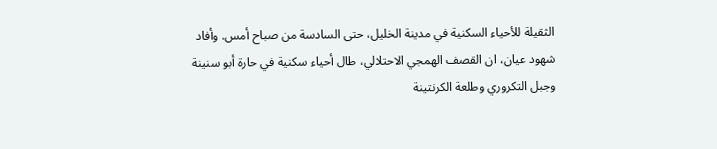الثقيلة للأحياء السكنية في مدينة الخليل، حتى السادسة من صباح أمس. وأفاد شهود عيان، ان القصف الهمجي الاحتلالي، طال أحياء سكنية في حارة أبو سنينة وجبل التكروري وطلعة الكرنتينة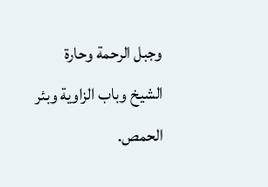وجبل الرحمة وحارة الشيخ وباب الزاوية وبئر الحمص.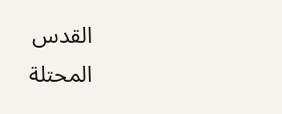القدس المحتلة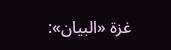غزة «البيان»: